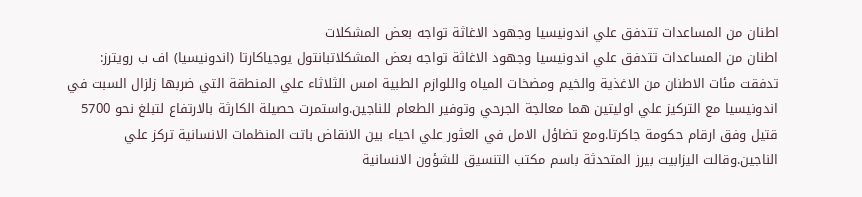اطنان من المساعدات تتدفق علي اندونيسيا وجهود الاغاثة تواجه بعض المشكلات
اطنان من المساعدات تتدفق علي اندونيسيا وجهود الاغاثة تواجه بعض المشكلاتبانتول يوجياكارتا (اندونيسيا) اف ب رويترز: تدفقت مئات الاطنان من الاغذية والخيم ومضخات المياه واللوازم الطبية امس الثلاثاء علي المنطقة التي ضربها زلزال السبت في اندونيسيا مع التركيز علي اوليتين هما معالجة الجرحي وتوفير الطعام للناجين.واستمرت حصيلة الكارثة بالارتفاع لتبلغ نحو 5700 قتيل وفق ارقام حكومة جاكرتا.ومع تضاؤل الامل في العثور علي احياء بين الانقاض باتت المنظمات الانسانية تركز علي الناجين.وقالت اليزابيت بيرز المتحدثة باسم مكتب التنسيق للشؤون الانسانية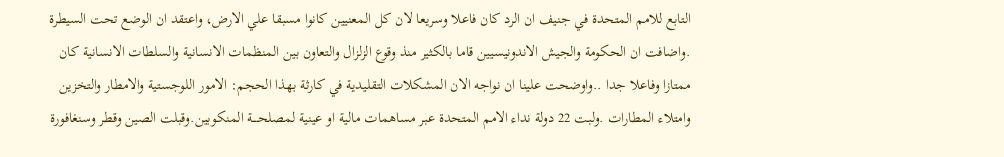التابع للامم المتحدة في جنيف ان الرد كان فاعلا وسريعا لان كل المعنيين كانوا مسبقا علي الارض، واعتقد ان الوضع تحت السيطرة .واضافت ان الحكومة والجيش الاندونيسيين قاما بالكثير منذ وقوع الزلزال والتعاون بين المنظمات الانسانية والسلطات الانسانية كان ممتازا وفاعلا جدا ..واوضحت علينا ان نواجه الان المشكلات التقليدية في كارثة بهذا الحجم: الامور اللوجستية والامطار والتخزين وامتلاء المطارات .ولبت 22 دولة نداء الامم المتحدة عبر مساهمات مالية او عينية لمصلحــــة المنكوبين.وقبلت الصين وقطر وسنغافورة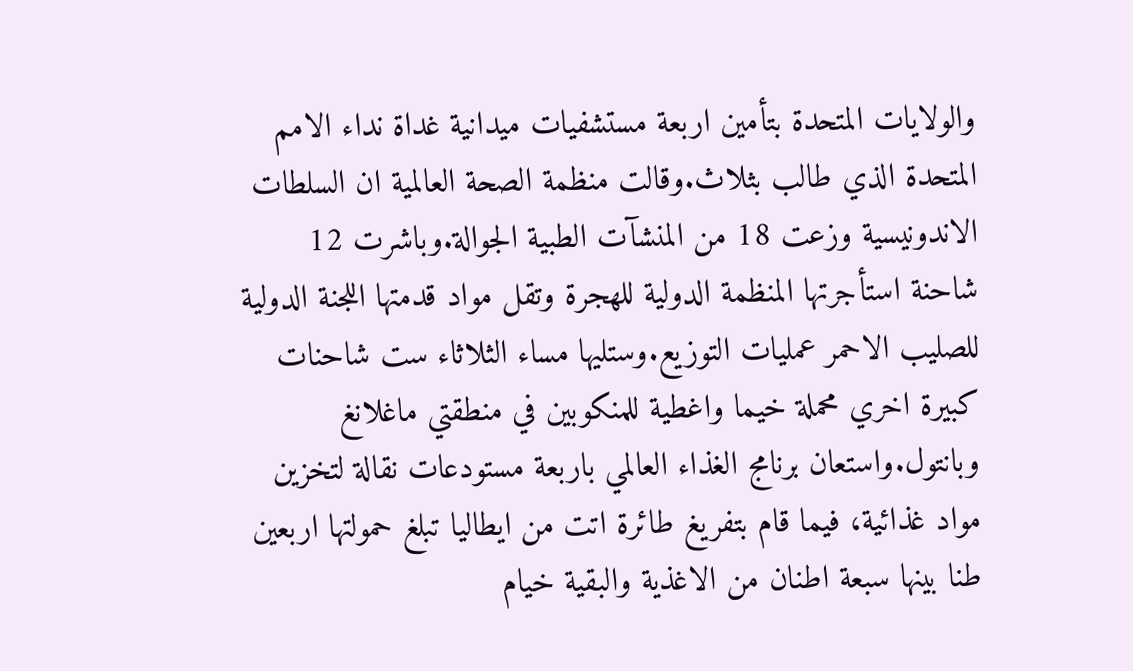والولايات المتحدة بتأمين اربعة مستشفيات ميدانية غداة نداء الامم المتحدة الذي طالب بثلاث.وقالت منظمة الصحة العالمية ان السلطات الاندونيسية وزعت 18 من المنشآت الطبية الجوالة.وباشرت 12 شاحنة استأجرتها المنظمة الدولية للهجرة وتقل مواد قدمتها اللجنة الدولية للصليب الاحمر عمليات التوزيع.وستليها مساء الثلاثاء ست شاحنات كبيرة اخري محملة خيما واغطية للمنكوبين في منطقتي ماغلانغ وبانتول.واستعان برنامج الغذاء العالمي باربعة مستودعات نقالة لتخزين مواد غذائية، فيما قام بتفريغ طائرة اتت من ايطاليا تبلغ حمولتها اربعين طنا بينها سبعة اطنان من الاغذية والبقية خيام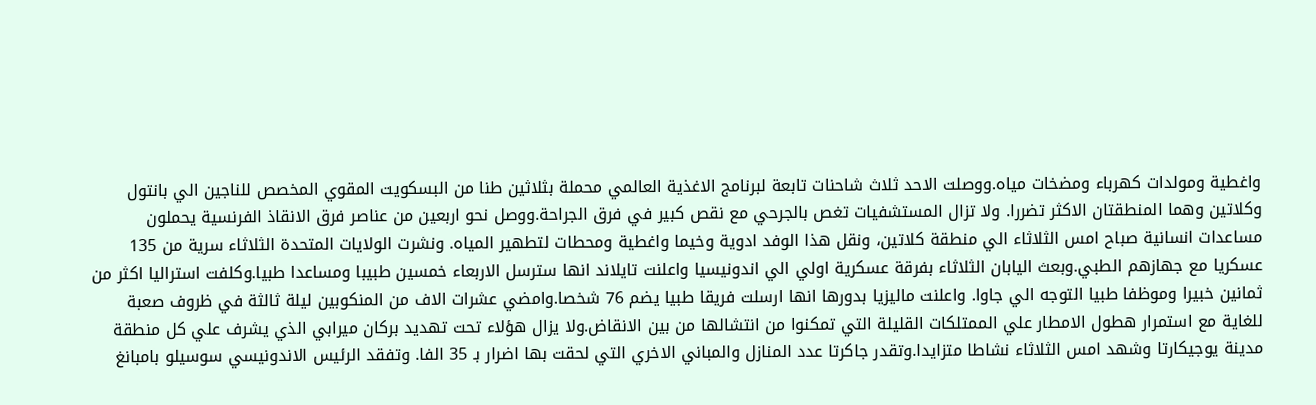واغطية ومولدات كهرباء ومضخات مياه.ووصلت الاحد ثلاث شاحنات تابعة لبرنامج الاغذية العالمي محملة بثلاثين طنا من البسكويت المقوي المخصص للناجين الي بانتول وكلاتين وهما المنطقتان الاكثر تضررا. ولا تزال المستشفيات تغص بالجرحي مع نقص كبير في فرق الجراحة.ووصل نحو اربعين من عناصر فرق الانقاذ الفرنسية يحملون مساعدات انسانية صباح امس الثلاثاء الي منطقة كلاتين، ونقل هذا الوفد ادوية وخيما واغطية ومحطات لتطهير المياه. ونشرت الولايات المتحدة الثلاثاء سرية من 135 عسكريا مع جهازهم الطبي.وبعث اليابان الثلاثاء بفرقة عسكرية اولي الي اندونيسيا واعلنت تايلاند انها سترسل الاربعاء خمسين طبيبا ومساعدا طبيا.وكلفت استراليا اكثر من ثمانين خبيرا وموظفا طبيا التوجه الي جاوا. واعلنت ماليزيا بدورها انها ارسلت فريقا طبيا يضم 76 شخصا.وامضي عشرات الاف من المنكوبين ليلة ثالثة في ظروف صعبة للغاية مع استمرار هطول الامطار علي الممتلكات القليلة التي تمكنوا من انتشالها من بين الانقاض.ولا يزال هؤلاء تحت تهديد بركان ميرابي الذي يشرف علي كل منطقة مدينة يوجيكارتا وشهد امس الثلاثاء نشاطا متزايدا.وتقدر جاكرتا عدد المنازل والمباني الاخري التي لحقت بها اضرار بـ 35 الفا. وتفقد الرئيس الاندونيسي سوسيلو بامبانغ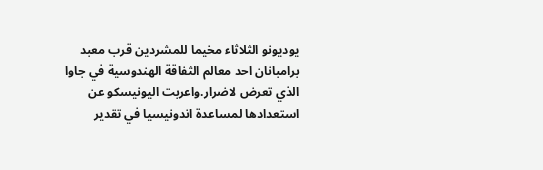يوديونو الثلاثاء مخيما للمشردين قرب معبد برامبانان احد معالم الثفاقة الهندوسية في جاوا الذي تعرض لاضرار.واعربت اليونيسكو عن استعدادها لمساعدة اندونيسيا في تقدير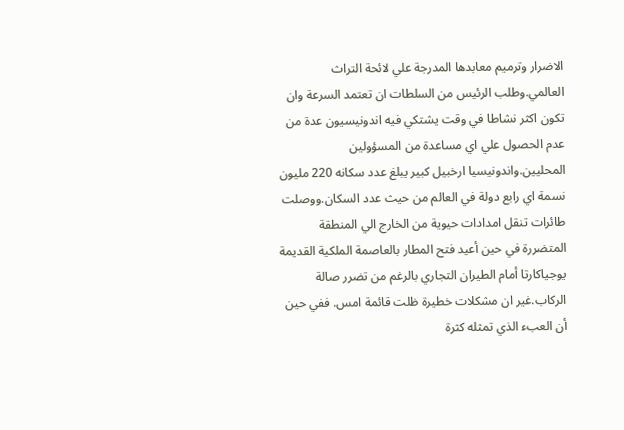الاضرار وترميم معابدها المدرجة علي لائحة التراث العالمي.وطلب الرئيس من السلطات ان تعتمد السرعة وان تكون اكثر نشاطا في وقت يشتكي فيه اندونيسيون عدة من عدم الحصول علي اي مساعدة من المسؤولين المحليين.واندونيسيا ارخبيل كبير يبلغ عدد سكانه 220 مليون نسمة اي رابع دولة في العالم من حيث عدد السكان.ووصلت طائرات تنقل امدادات حيوية من الخارج الي المنطقة المتضررة في حين أعيد فتح المطار بالعاصمة الملكية القديمة يوجياكارتا أمام الطيران التجاري بالرغم من تضرر صالة الركاب.غير ان مشكلات خطيرة ظلت قائمة امس. ففي حين أن العبء الذي تمثله كثرة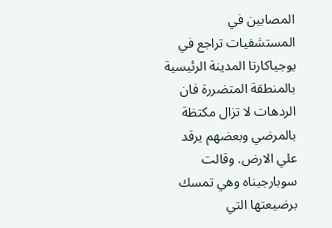المصابين في المستشفيات تراجع في يوجياكارتا المدينة الرئيسية بالمنطقة المتضررة فان الردهات لا تزال مكتظة بالمرضي وبعضهم يرقد علي الارض. وقالت سوبارجيناه وهي تمسك برضيعتها التي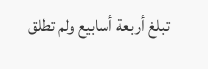تبلغ أربعة أسابيع ولم تطلق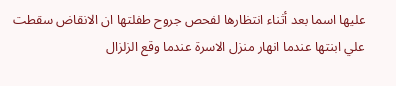عليها اسما بعد أثناء انتظارها لفحص جروح طفلتها ان الانقاض سقطت علي ابنتها عندما انهار منزل الاسرة عندما وقع الزلزال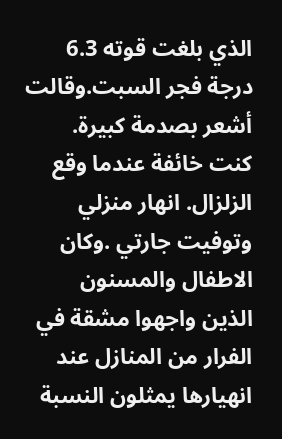الذي بلغت قوته 6.3 درجة فجر السبت.وقالت أشعر بصدمة كبيرة. كنت خائفة عندما وقع الزلزال. انهار منزلي وتوفيت جارتي .وكان الاطفال والمسنون الذين واجهوا مشقة في الفرار من المنازل عند انهيارها يمثلون النسبة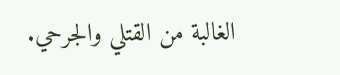الغالبة من القتلي والجرحي.